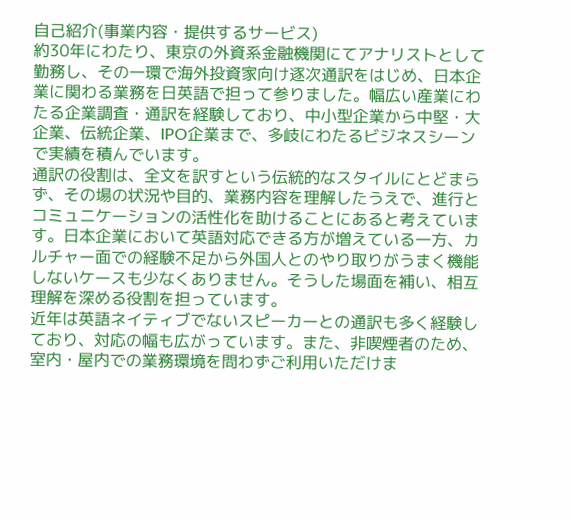自己紹介(事業内容・提供するサービス)
約30年にわたり、東京の外資系金融機関にてアナリストとして勤務し、その一環で海外投資家向け逐次通訳をはじめ、日本企業に関わる業務を日英語で担って参りました。幅広い産業にわたる企業調査・通訳を経験しており、中小型企業から中堅・大企業、伝統企業、IPO企業まで、多岐にわたるビジネスシーンで実績を積んでいます。
通訳の役割は、全文を訳すという伝統的なスタイルにとどまらず、その場の状況や目的、業務内容を理解したうえで、進行とコミュニケーションの活性化を助けることにあると考えています。日本企業において英語対応できる方が増えている一方、カルチャー面での経験不足から外国人とのやり取りがうまく機能しないケースも少なくありません。そうした場面を補い、相互理解を深める役割を担っています。
近年は英語ネイティブでないスピーカーとの通訳も多く経験しており、対応の幅も広がっています。また、非喫煙者のため、室内・屋内での業務環境を問わずご利用いただけま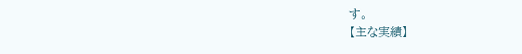す。
【主な実績】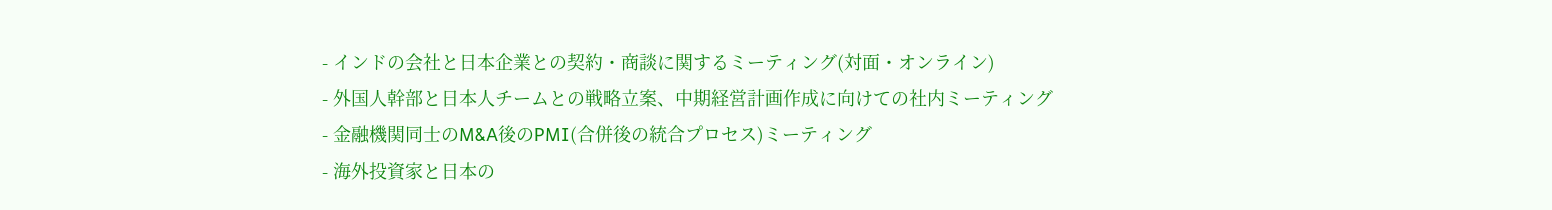- インドの会社と日本企業との契約・商談に関するミーティング(対面・オンライン)
- 外国人幹部と日本人チームとの戦略立案、中期経営計画作成に向けての社内ミーティング
- 金融機関同士のM&A後のPMI(合併後の統合プロセス)ミーティング
- 海外投資家と日本の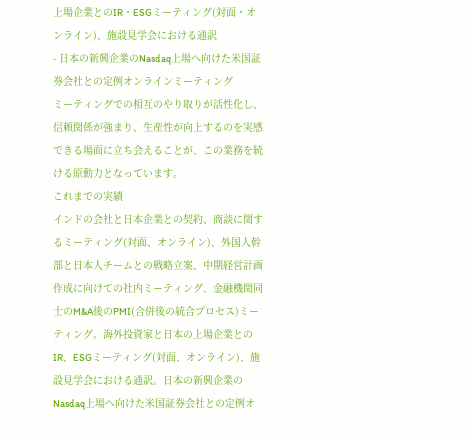上場企業とのIR・ESGミーティング(対面・オンライン)、施設見学会における通訳
- 日本の新興企業のNasdaq上場へ向けた米国証券会社との定例オンラインミーティング
ミーティングでの相互のやり取りが活性化し、信頼関係が強まり、生産性が向上するのを実感できる場面に立ち会えることが、この業務を続ける原動力となっています。
これまでの実績
インドの会社と日本企業との契約、商談に関するミーティング(対面、オンライン)、外国人幹部と日本人チームとの戦略立案、中期経営計画作成に向けての社内ミーティング、金融機関同士のM&A後のPMI(合併後の統合プロセス)ミーティング。海外投資家と日本の上場企業とのIR、ESGミーティング(対面、オンライン)、施設見学会における通訳。日本の新興企業のNasdaq上場へ向けた米国証券会社との定例オ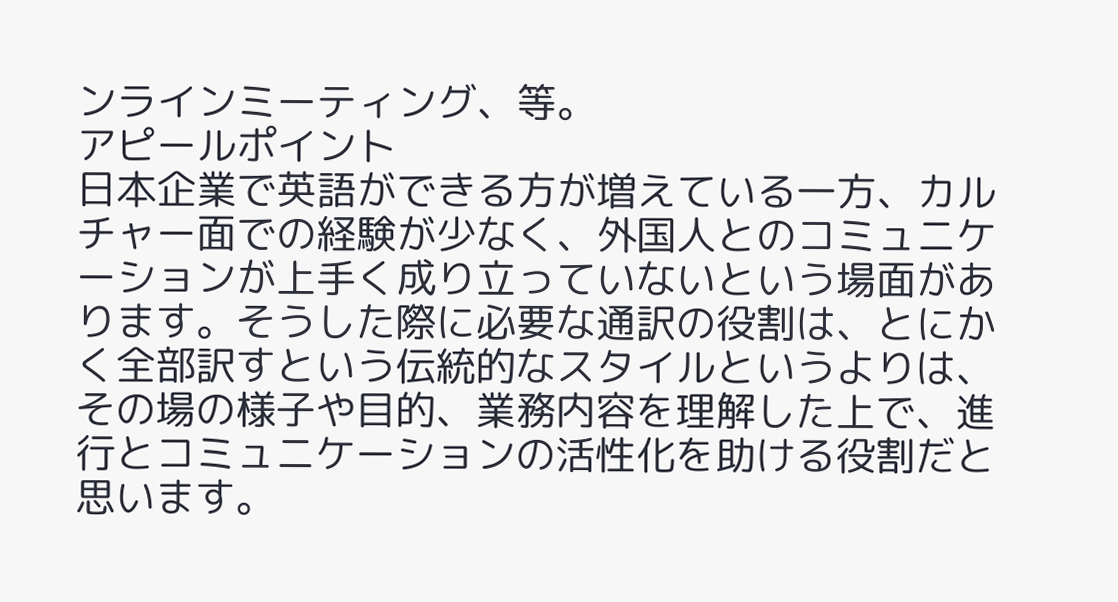ンラインミーティング、等。
アピールポイント
日本企業で英語ができる方が増えている一方、カルチャー面での経験が少なく、外国人とのコミュニケーションが上手く成り立っていないという場面があります。そうした際に必要な通訳の役割は、とにかく全部訳すという伝統的なスタイルというよりは、その場の様子や目的、業務内容を理解した上で、進行とコミュニケーションの活性化を助ける役割だと思います。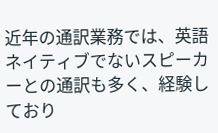近年の通訳業務では、英語ネイティブでないスピーカーとの通訳も多く、経験しており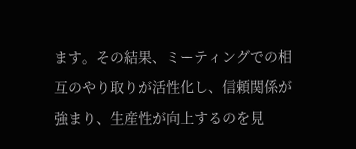ます。その結果、ミーティングでの相互のやり取りが活性化し、信頼関係が強まり、生産性が向上するのを見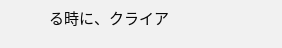る時に、クライア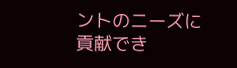ントのニーズに貢献でき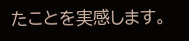たことを実感します。